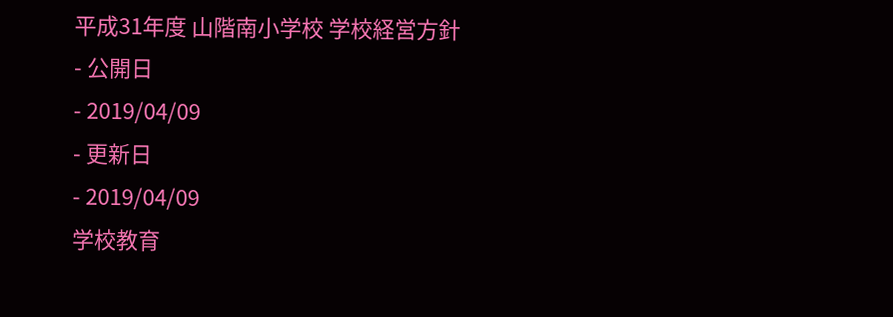平成31年度 山階南小学校 学校経営方針
- 公開日
- 2019/04/09
- 更新日
- 2019/04/09
学校教育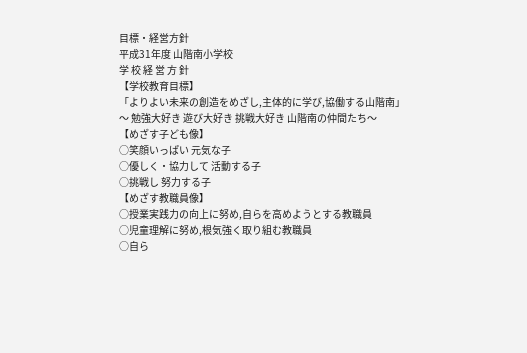目標・経営方針
平成31年度 山階南小学校
学 校 経 営 方 針
【学校教育目標】
「よりよい未来の創造をめざし,主体的に学び,協働する山階南」
〜 勉強大好き 遊び大好き 挑戦大好き 山階南の仲間たち〜
【めざす子ども像】
○笑顔いっぱい 元気な子
○優しく・協力して 活動する子
○挑戦し 努力する子
【めざす教職員像】
○授業実践力の向上に努め,自らを高めようとする教職員
○児童理解に努め,根気強く取り組む教職員
○自ら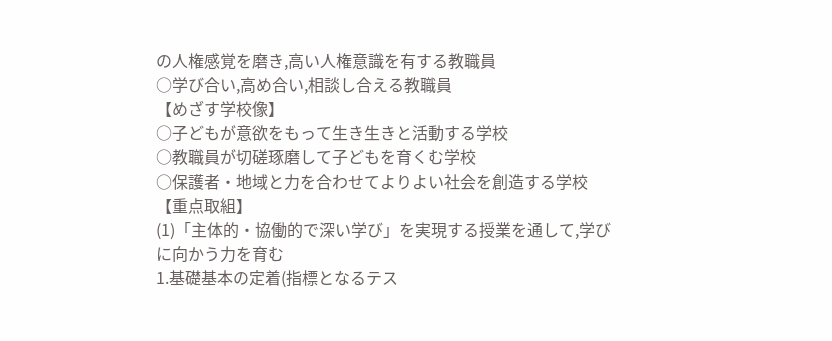の人権感覚を磨き,高い人権意識を有する教職員
○学び合い,高め合い,相談し合える教職員
【めざす学校像】
○子どもが意欲をもって生き生きと活動する学校
○教職員が切磋琢磨して子どもを育くむ学校
○保護者・地域と力を合わせてよりよい社会を創造する学校
【重点取組】
(1)「主体的・協働的で深い学び」を実現する授業を通して,学びに向かう力を育む
1.基礎基本の定着(指標となるテス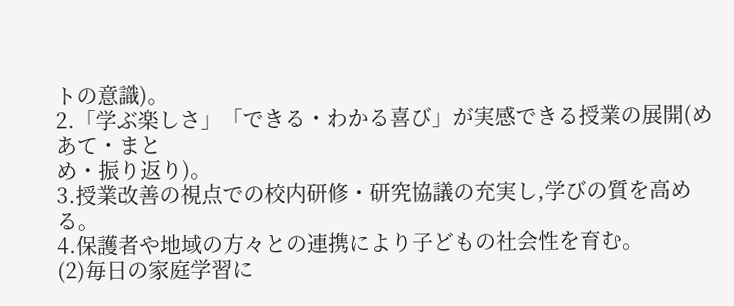トの意識)。
2.「学ぶ楽しさ」「できる・わかる喜び」が実感できる授業の展開(めあて・まと
め・振り返り)。
3.授業改善の視点での校内研修・研究協議の充実し,学びの質を高める。
4.保護者や地域の方々との連携により子どもの社会性を育む。
(2)毎日の家庭学習に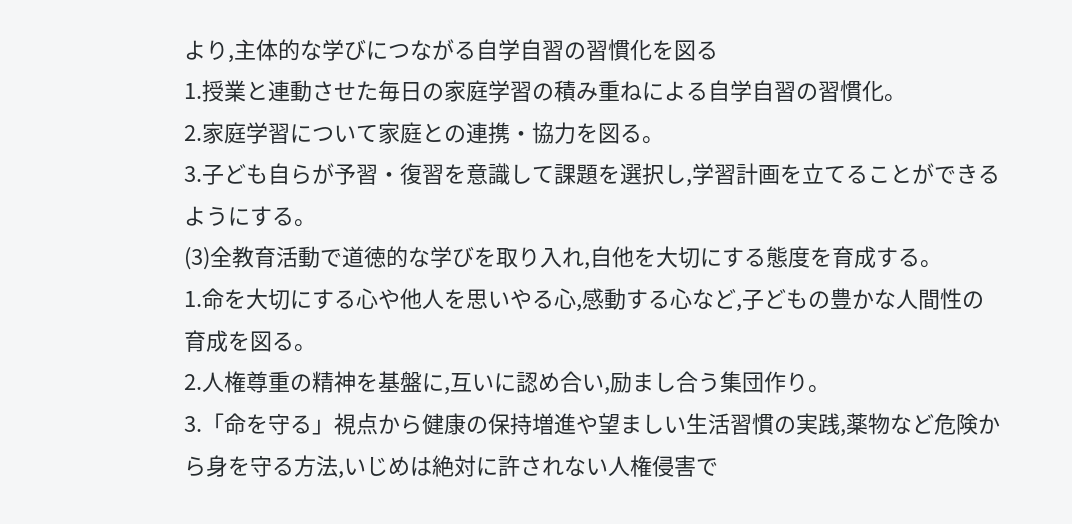より,主体的な学びにつながる自学自習の習慣化を図る
1.授業と連動させた毎日の家庭学習の積み重ねによる自学自習の習慣化。
2.家庭学習について家庭との連携・協力を図る。
3.子ども自らが予習・復習を意識して課題を選択し,学習計画を立てることができる
ようにする。
(3)全教育活動で道徳的な学びを取り入れ,自他を大切にする態度を育成する。
1.命を大切にする心や他人を思いやる心,感動する心など,子どもの豊かな人間性の
育成を図る。
2.人権尊重の精神を基盤に,互いに認め合い,励まし合う集団作り。
3.「命を守る」視点から健康の保持増進や望ましい生活習慣の実践,薬物など危険か
ら身を守る方法,いじめは絶対に許されない人権侵害で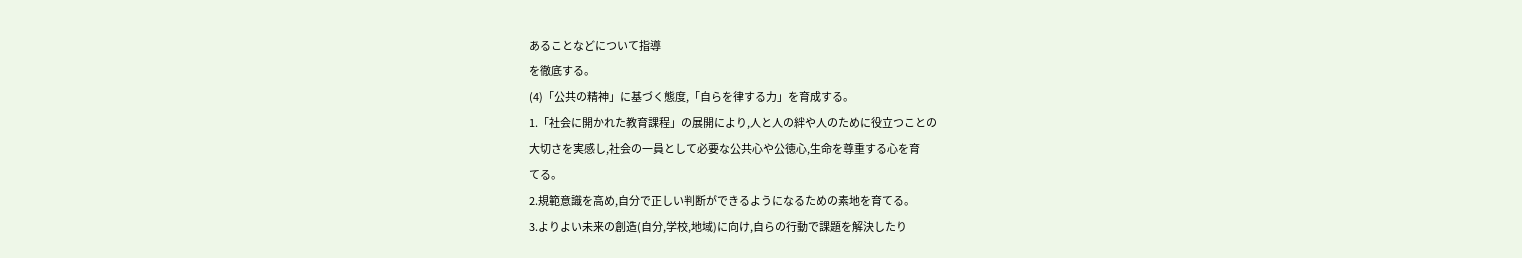あることなどについて指導
を徹底する。
(4)「公共の精神」に基づく態度,「自らを律する力」を育成する。
1.「社会に開かれた教育課程」の展開により,人と人の絆や人のために役立つことの
大切さを実感し,社会の一員として必要な公共心や公徳心,生命を尊重する心を育
てる。
2.規範意識を高め,自分で正しい判断ができるようになるための素地を育てる。
3.よりよい未来の創造(自分,学校,地域)に向け,自らの行動で課題を解決したり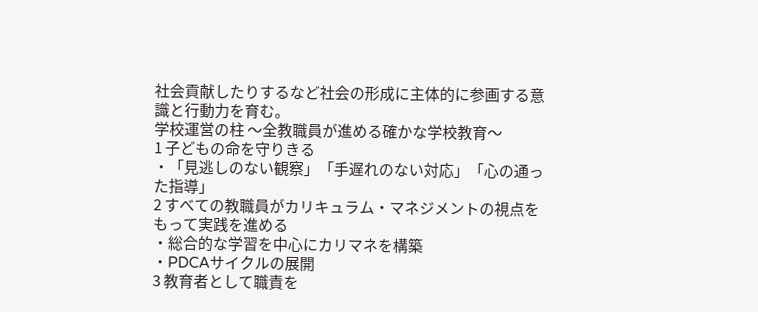社会貢献したりするなど社会の形成に主体的に参画する意識と行動力を育む。
学校運営の柱 〜全教職員が進める確かな学校教育〜
1 子どもの命を守りきる
・「見逃しのない観察」「手遅れのない対応」「心の通った指導」
2 すべての教職員がカリキュラム・マネジメントの視点をもって実践を進める
・総合的な学習を中心にカリマネを構築
・PDCAサイクルの展開
3 教育者として職責を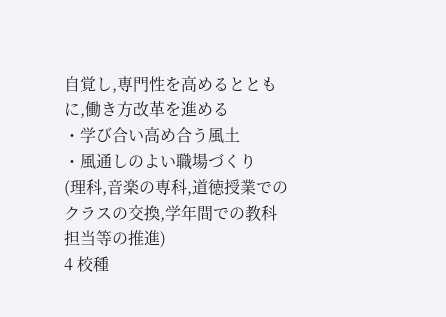自覚し,専門性を高めるとともに,働き方改革を進める
・学び合い高め合う風土
・風通しのよい職場づくり
(理科,音楽の専科,道徳授業でのクラスの交換,学年間での教科担当等の推進)
4 校種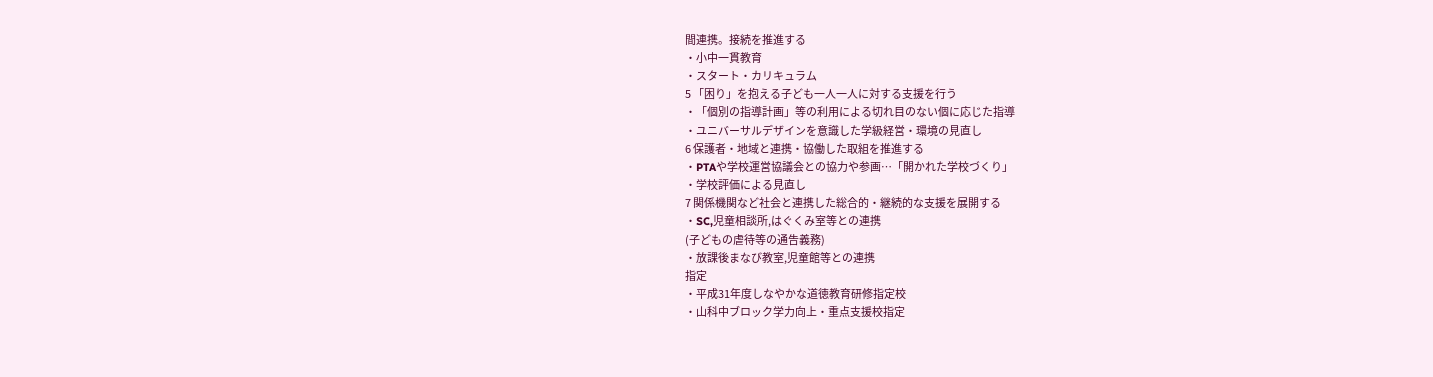間連携。接続を推進する
・小中一貫教育
・スタート・カリキュラム
5 「困り」を抱える子ども一人一人に対する支援を行う
・「個別の指導計画」等の利用による切れ目のない個に応じた指導
・ユニバーサルデザインを意識した学級経営・環境の見直し
6 保護者・地域と連携・協働した取組を推進する
・PTAや学校運営協議会との協力や参画…「開かれた学校づくり」
・学校評価による見直し
7 関係機関など社会と連携した総合的・継続的な支援を展開する
・SC,児童相談所,はぐくみ室等との連携
(子どもの虐待等の通告義務)
・放課後まなび教室,児童館等との連携
指定
・平成31年度しなやかな道徳教育研修指定校
・山科中ブロック学力向上・重点支援校指定